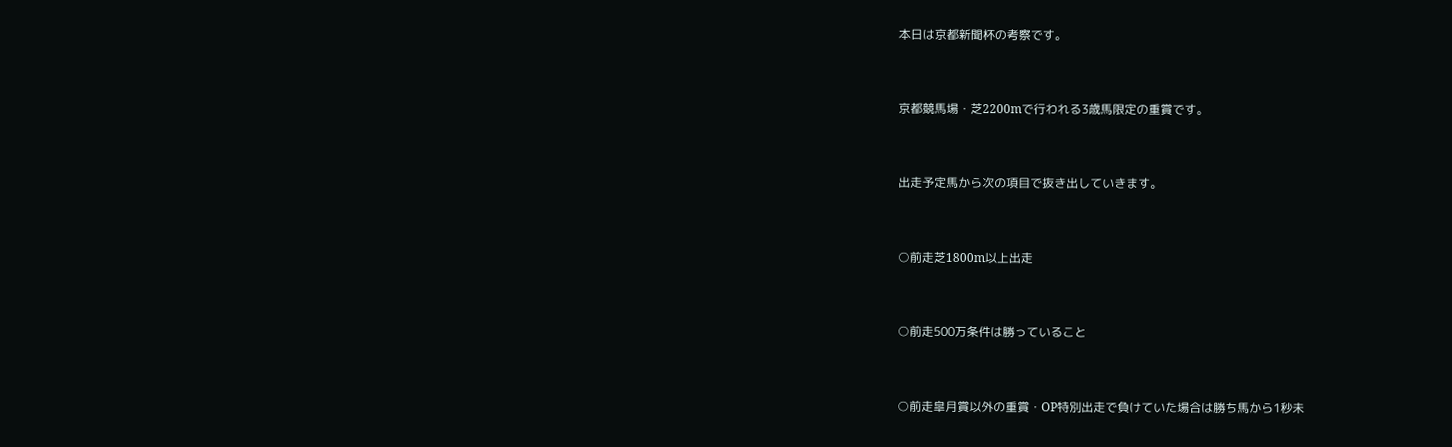本日は京都新聞杯の考察です。



京都競馬場・芝2200mで行われる3歳馬限定の重賞です。



出走予定馬から次の項目で抜き出していきます。



○前走芝1800m以上出走



○前走500万条件は勝っていること



○前走皐月賞以外の重賞・OP特別出走で負けていた場合は勝ち馬から1秒未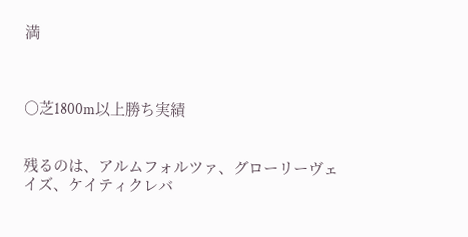満



○芝1800m以上勝ち実績


残るのは、アルムフォルツァ、グローリーヴェイズ、ケイティクレバ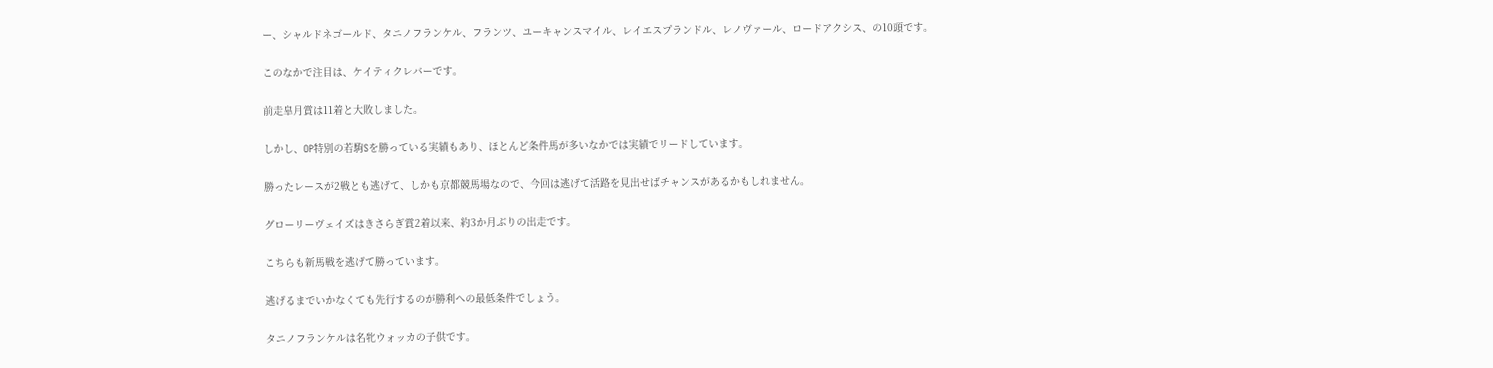ー、シャルドネゴールド、タニノフランケル、フランツ、ユーキャンスマイル、レイエスプランドル、レノヴァール、ロードアクシス、の10頭です。

このなかで注目は、ケイティクレバーです。

前走皐月賞は11着と大敗しました。

しかし、OP特別の若駒Sを勝っている実績もあり、ほとんど条件馬が多いなかでは実績でリードしています。

勝ったレースが2戦とも逃げて、しかも京都競馬場なので、今回は逃げて活路を見出せばチャンスがあるかもしれません。

グローリーヴェイズはきさらぎ賞2着以来、約3か月ぶりの出走です。

こちらも新馬戦を逃げて勝っています。

逃げるまでいかなくても先行するのが勝利への最低条件でしょう。

タニノフランケルは名牝ウォッカの子供です。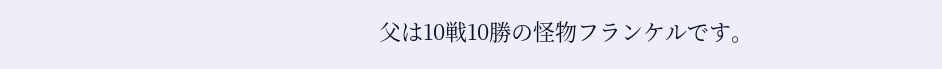父は10戦10勝の怪物フランケルです。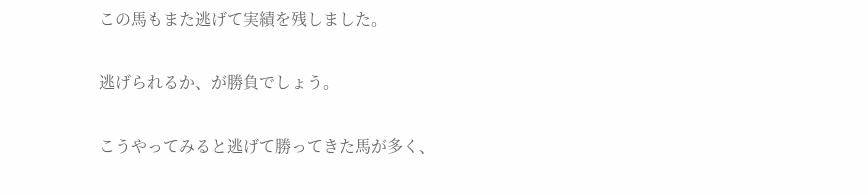この馬もまた逃げて実績を残しました。

逃げられるか、が勝負でしょう。

こうやってみると逃げて勝ってきた馬が多く、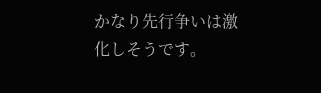かなり先行争いは激化しそうです。